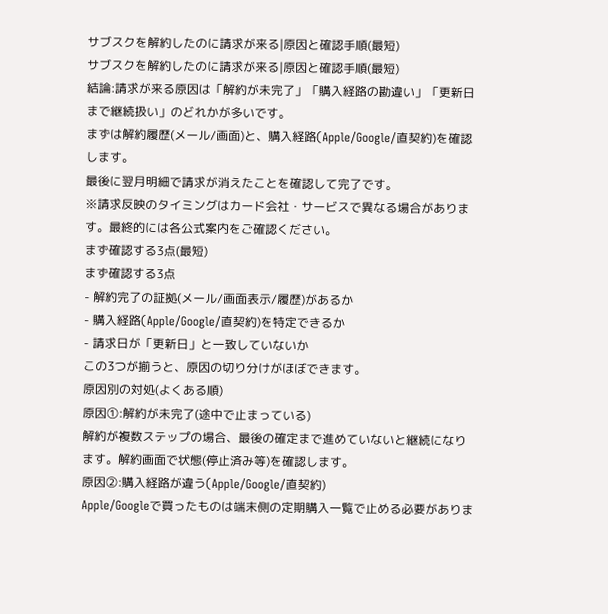サブスクを解約したのに請求が来る|原因と確認手順(最短)
サブスクを解約したのに請求が来る|原因と確認手順(最短)
結論:請求が来る原因は「解約が未完了」「購入経路の勘違い」「更新日まで継続扱い」のどれかが多いです。
まずは解約履歴(メール/画面)と、購入経路(Apple/Google/直契約)を確認します。
最後に翌月明細で請求が消えたことを確認して完了です。
※請求反映のタイミングはカード会社・サービスで異なる場合があります。最終的には各公式案内をご確認ください。
まず確認する3点(最短)
まず確認する3点
- 解約完了の証拠(メール/画面表示/履歴)があるか
- 購入経路(Apple/Google/直契約)を特定できるか
- 請求日が「更新日」と一致していないか
この3つが揃うと、原因の切り分けがほぼできます。
原因別の対処(よくある順)
原因①:解約が未完了(途中で止まっている)
解約が複数ステップの場合、最後の確定まで進めていないと継続になります。解約画面で状態(停止済み等)を確認します。
原因②:購入経路が違う(Apple/Google/直契約)
Apple/Googleで買ったものは端末側の定期購入一覧で止める必要がありま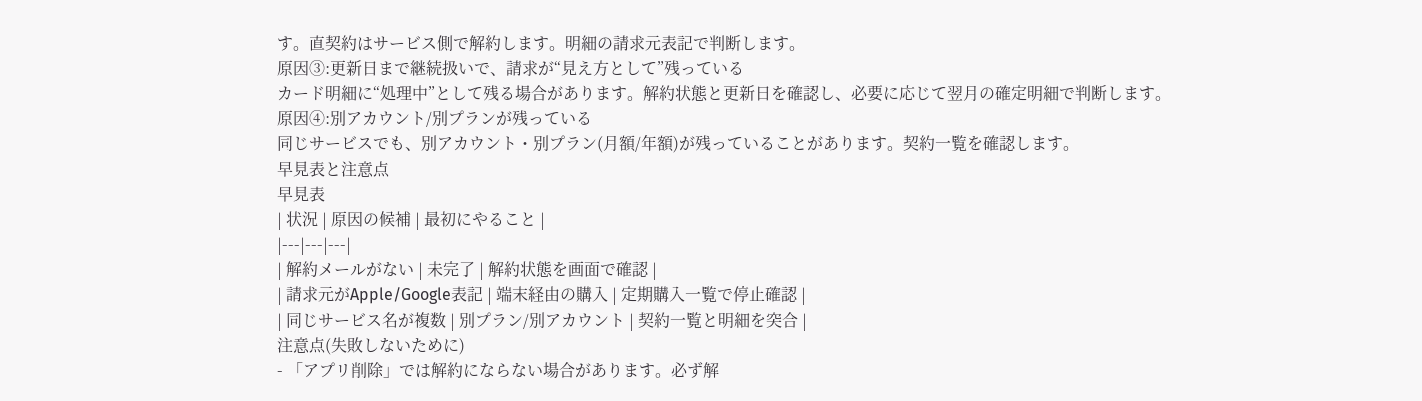す。直契約はサービス側で解約します。明細の請求元表記で判断します。
原因③:更新日まで継続扱いで、請求が“見え方として”残っている
カード明細に“処理中”として残る場合があります。解約状態と更新日を確認し、必要に応じて翌月の確定明細で判断します。
原因④:別アカウント/別プランが残っている
同じサービスでも、別アカウント・別プラン(月額/年額)が残っていることがあります。契約一覧を確認します。
早見表と注意点
早見表
| 状況 | 原因の候補 | 最初にやること |
|---|---|---|
| 解約メールがない | 未完了 | 解約状態を画面で確認 |
| 請求元がApple/Google表記 | 端末経由の購入 | 定期購入一覧で停止確認 |
| 同じサービス名が複数 | 別プラン/別アカウント | 契約一覧と明細を突合 |
注意点(失敗しないために)
- 「アプリ削除」では解約にならない場合があります。必ず解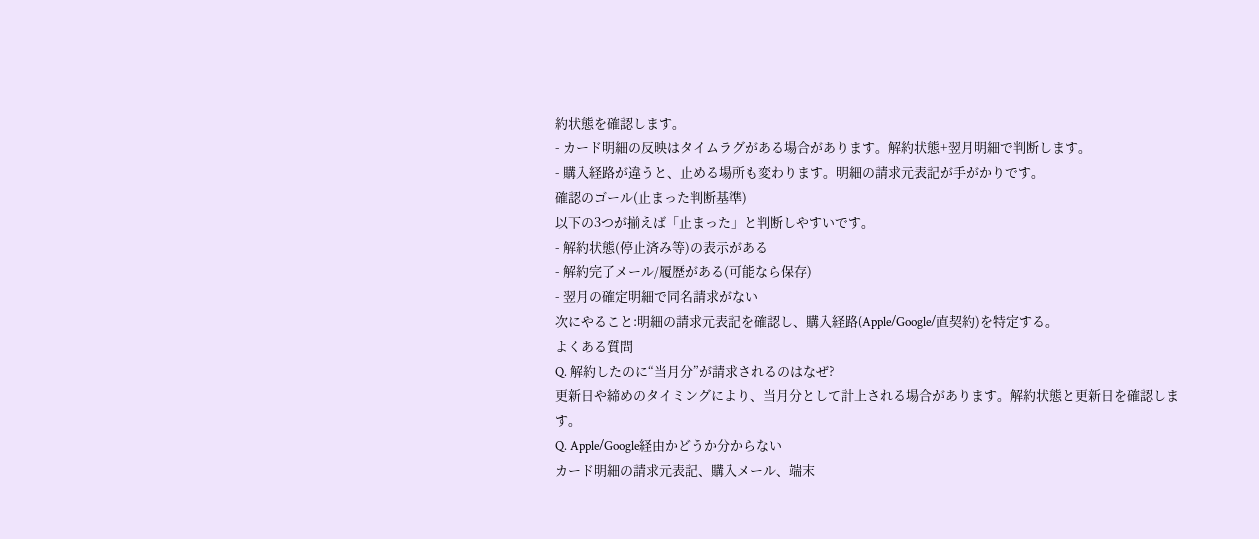約状態を確認します。
- カード明細の反映はタイムラグがある場合があります。解約状態+翌月明細で判断します。
- 購入経路が違うと、止める場所も変わります。明細の請求元表記が手がかりです。
確認のゴール(止まった判断基準)
以下の3つが揃えば「止まった」と判断しやすいです。
- 解約状態(停止済み等)の表示がある
- 解約完了メール/履歴がある(可能なら保存)
- 翌月の確定明細で同名請求がない
次にやること:明細の請求元表記を確認し、購入経路(Apple/Google/直契約)を特定する。
よくある質問
Q. 解約したのに“当月分”が請求されるのはなぜ?
更新日や締めのタイミングにより、当月分として計上される場合があります。解約状態と更新日を確認します。
Q. Apple/Google経由かどうか分からない
カード明細の請求元表記、購入メール、端末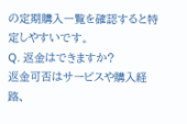の定期購入一覧を確認すると特定しやすいです。
Q. 返金はできますか?
返金可否はサービスや購入経路、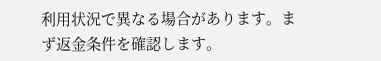利用状況で異なる場合があります。まず返金条件を確認します。